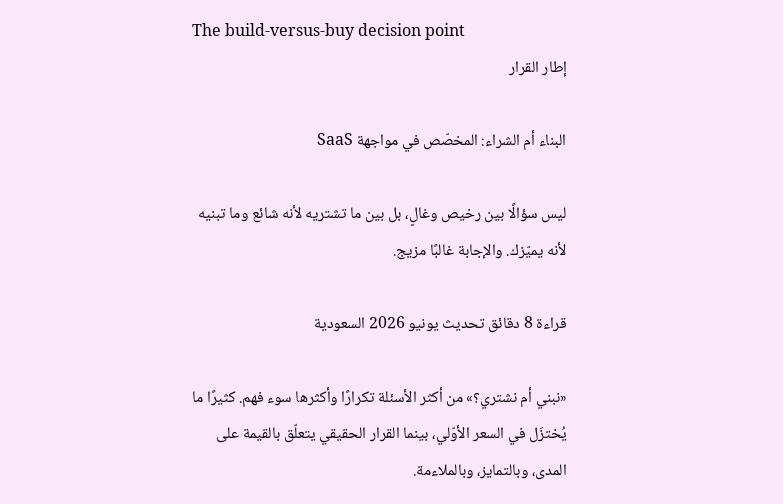The build-versus-buy decision point
إطار القرار

البناء أم الشراء: المخصّص في مواجهة SaaS

ليس سؤالًا بين رخيص وغالٍ، بل بين ما تشتريه لأنه شائع وما تبنيه لأنه يميّزك. والإجابة غالبًا مزيج.

قراءة 8 دقائق تحديث يونيو 2026 السعودية

«نبني أم نشتري؟» من أكثر الأسئلة تكرارًا وأكثرها سوء فهم. كثيرًا ما يُختزَل في السعر الأوّلي، بينما القرار الحقيقي يتعلّق بالقيمة على المدى، وبالتمايز، وبالملاءمة.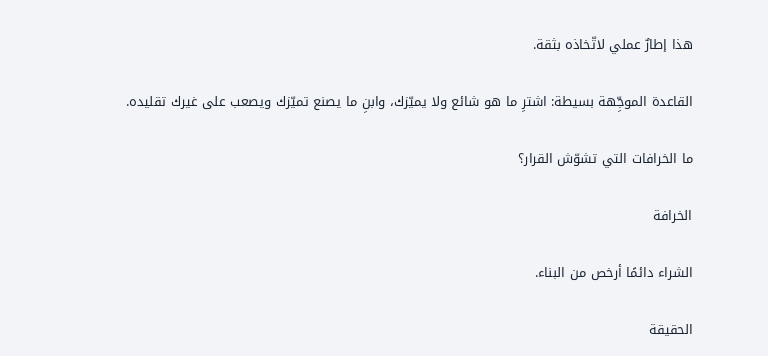هذا إطارٌ عملي لاتّخاذه بثقة.

القاعدة الموجِّهة بسيطة: اشترِ ما هو شائع ولا يميّزك، وابنِ ما يصنع تميّزك ويصعب على غيرك تقليده.

ما الخرافات التي تشوّش القرار؟

الخرافة

الشراء دائمًا أرخص من البناء.

الحقيقة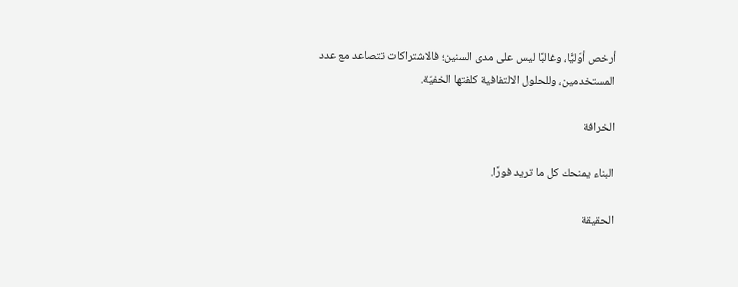أرخص أوّليًّا، وغالبًا ليس على مدى السنين؛ فالاشتراكات تتصاعد مع عدد المستخدمين، وللحلول الالتفافية كلفتها الخفيّة.

الخرافة

البناء يمنحك كل ما تريد فورًا.

الحقيقة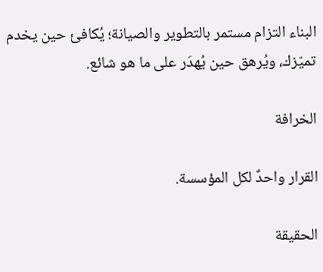البناء التزام مستمر بالتطوير والصيانة؛ يُكافئ حين يخدم تميّزك، ويُرهق حين يُهدَر على ما هو شائع.

الخرافة

القرار واحدٌ لكل المؤسسة.

الحقيقة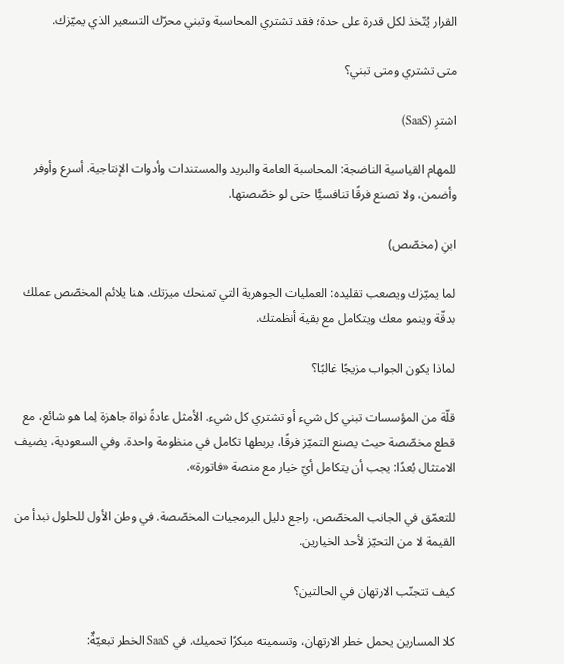القرار يُتّخذ لكل قدرة على حدة؛ فقد تشتري المحاسبة وتبني محرّك التسعير الذي يميّزك.

متى تشتري ومتى تبني؟

اشترِ (SaaS)

للمهام القياسية الناضجة: المحاسبة العامة والبريد والمستندات وأدوات الإنتاجية. أسرع وأوفر وأضمن، ولا تصنع فرقًا تنافسيًّا حتى لو خصّصتها.

ابنِ (مخصّص)

لما يميّزك ويصعب تقليده: العمليات الجوهرية التي تمنحك ميزتك. هنا يلائم المخصّص عملك بدقّة وينمو معك ويتكامل مع بقية أنظمتك.

لماذا يكون الجواب مزيجًا غالبًا؟

قلّة من المؤسسات تبني كل شيء أو تشتري كل شيء. الأمثل عادةً نواة جاهزة لِما هو شائع، مع قطع مخصّصة حيث يصنع التميّز فرقًا، يربطها تكامل في منظومة واحدة. وفي السعودية، يضيف الامتثال بُعدًا: يجب أن يتكامل أيّ خيار مع منصة «فاتورة».

للتعمّق في الجانب المخصّص، راجع دليل البرمجيات المخصّصة. في وطن الأول للحلول نبدأ من القيمة لا من التحيّز لأحد الخيارين.

كيف تتجنّب الارتهان في الحالتين؟

كلا المسارين يحمل خطر الارتهان، وتسميته مبكرًا تحميك. في SaaS الخطر تبعيّةٌ: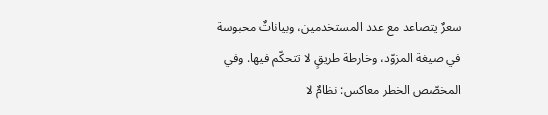سعرٌ يتصاعد مع عدد المستخدمين، وبياناتٌ محبوسة في صيغة المزوّد، وخارطة طريقٍ لا تتحكّم فيها. وفي المخصّص الخطر معاكس: نظامٌ لا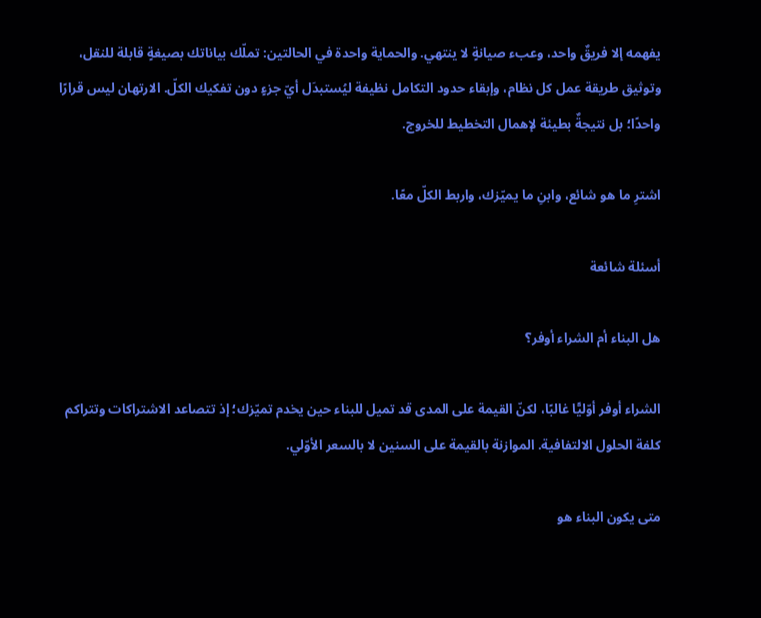يفهمه إلا فريقٌ واحد، وعبء صيانةٍ لا ينتهي. والحماية واحدة في الحالتين: تملّك بياناتك بصيغةٍ قابلة للنقل، وتوثيق طريقة عمل كل نظام، وإبقاء حدود التكامل نظيفة ليُستبدَل أيّ جزءٍ دون تفكيك الكلّ. الارتهان ليس قرارًا واحدًا؛ بل نتيجةٌ بطيئة لإهمال التخطيط للخروج.

اشترِ ما هو شائع، وابنِ ما يميّزك، واربط الكلّ معًا.

أسئلة شائعة

هل البناء أم الشراء أوفر؟

الشراء أوفر أوّليًّا غالبًا، لكنّ القيمة على المدى قد تميل للبناء حين يخدم تميّزك؛ إذ تتصاعد الاشتراكات وتتراكم كلفة الحلول الالتفافية. الموازنة بالقيمة على السنين لا بالسعر الأوّلي.

متى يكون البناء هو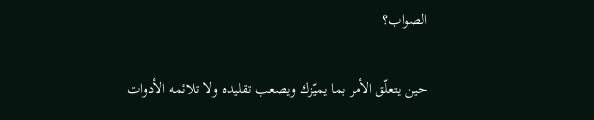الصواب؟

حين يتعلّق الأمر بما يميّزك ويصعب تقليده ولا تلائمه الأدوات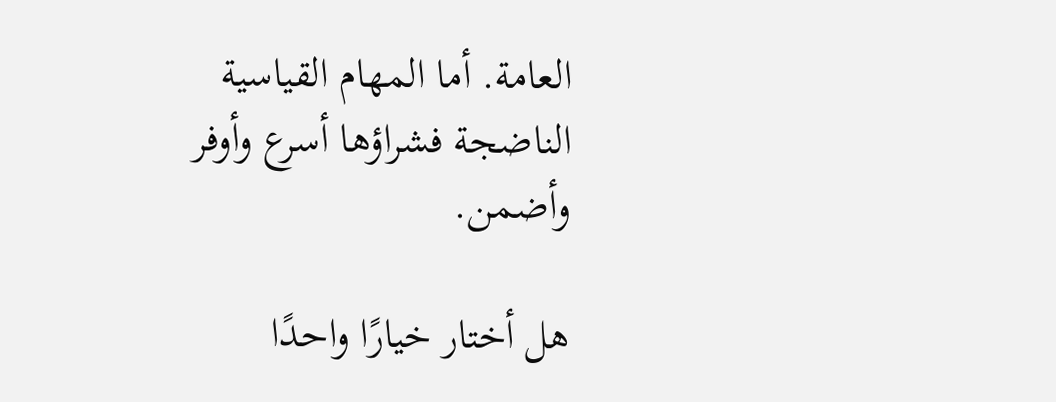العامة. أما المهام القياسية الناضجة فشراؤها أسرع وأوفر وأضمن.

هل أختار خيارًا واحدًا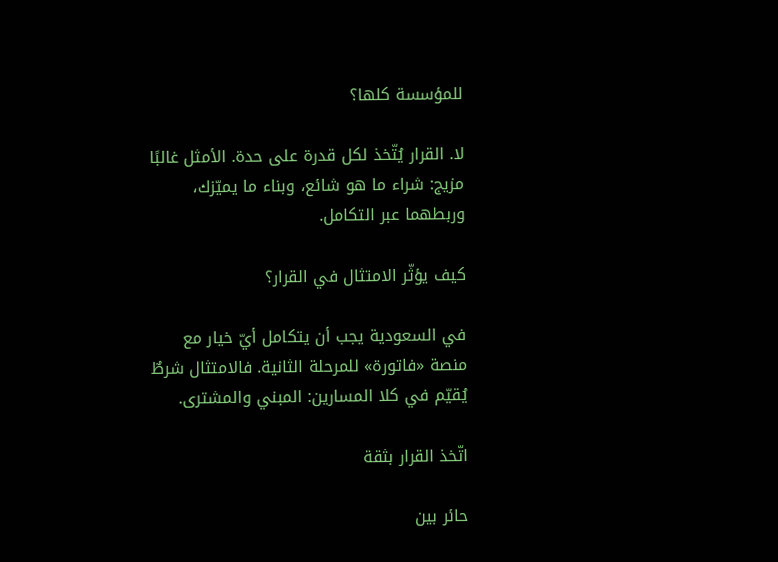للمؤسسة كلها؟

لا. القرار يُتّخذ لكل قدرة على حدة. الأمثل غالبًا مزيج: شراء ما هو شائع، وبناء ما يميّزك، وربطهما عبر التكامل.

كيف يؤثّر الامتثال في القرار؟

في السعودية يجب أن يتكامل أيّ خيار مع منصة «فاتورة» للمرحلة الثانية. فالامتثال شرطٌ يُقيّم في كلا المسارين: المبني والمشترى.

اتّخذ القرار بثقة

حائر بين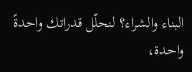البناء والشراء؟ لنحلّل قدراتك واحدةً واحدة،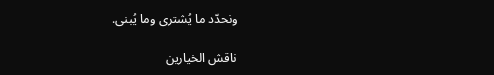ونحدّد ما يُشترى وما يُبنى.

ناقش الخيارين